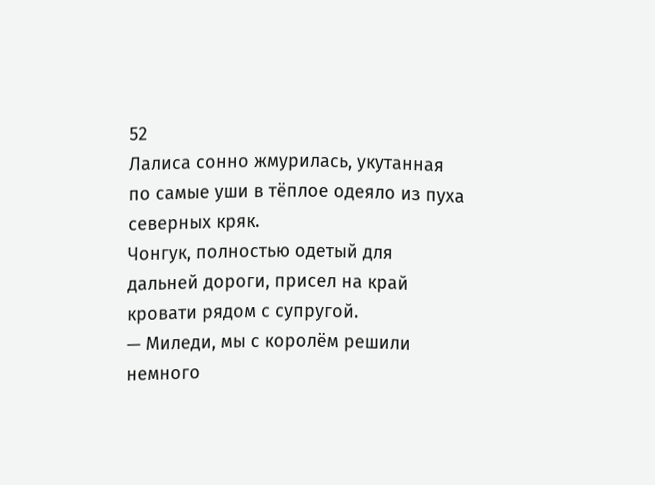52
Лалиса сонно жмурилась, укутанная по самые уши в тёплое одеяло из пуха северных кряк.
Чонгук, полностью одетый для дальней дороги, присел на край кровати рядом с супругой.
— Миледи, мы с королём решили немного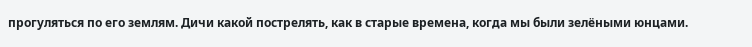прогуляться по его землям. Дичи какой пострелять, как в старые времена, когда мы были зелёными юнцами.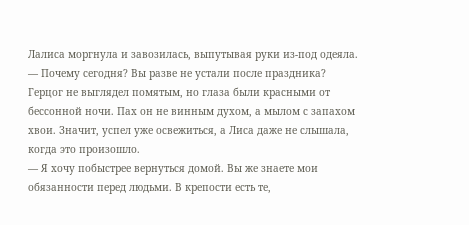Лалиса моргнула и завозилась, выпутывая руки из-под одеяла.
— Почему сегодня? Вы разве не устали после праздника?
Герцог не выглядел помятым, но глаза были красными от бессонной ночи. Пах он не винным духом, а мылом с запахом хвои. Значит, успел уже освежиться, а Лиса даже не слышала, когда это произошло.
— Я хочу побыстрее вернуться домой. Вы же знаете мои обязанности перед людьми. В крепости есть те,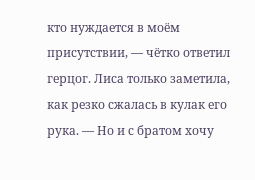кто нуждается в моём присутствии, — чётко ответил герцог. Лиса только заметила, как резко сжалась в кулак его рука. — Но и с братом хочу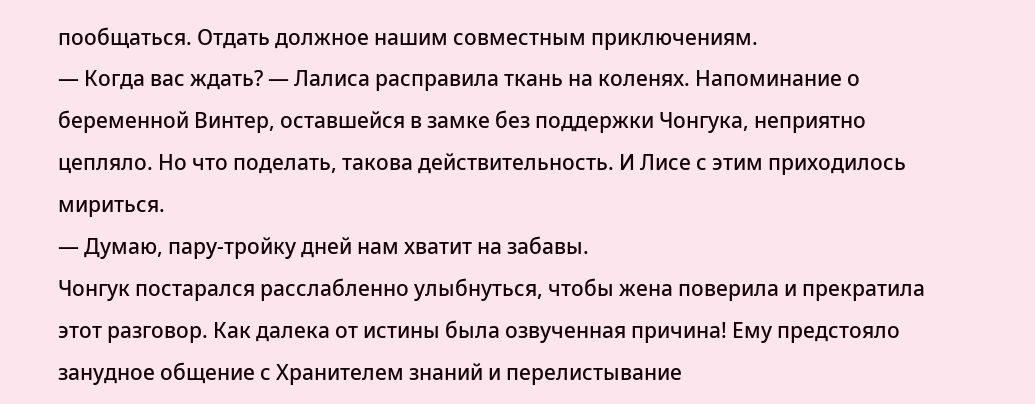пообщаться. Отдать должное нашим совместным приключениям.
— Когда вас ждать? — Лалиса расправила ткань на коленях. Напоминание о беременной Винтер, оставшейся в замке без поддержки Чонгука, неприятно цепляло. Но что поделать, такова действительность. И Лисе с этим приходилось мириться.
— Думаю, пару-тройку дней нам хватит на забавы.
Чонгук постарался расслабленно улыбнуться, чтобы жена поверила и прекратила этот разговор. Как далека от истины была озвученная причина! Ему предстояло занудное общение с Хранителем знаний и перелистывание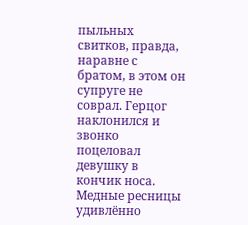пыльных свитков, правда, наравне с братом, в этом он супруге не соврал. Герцог наклонился и звонко поцеловал девушку в кончик носа. Медные ресницы удивлённо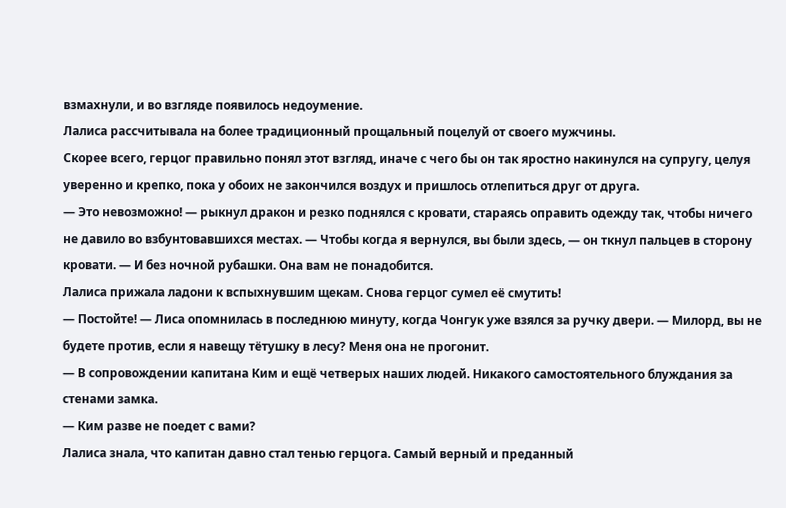взмахнули, и во взгляде появилось недоумение.
Лалиса рассчитывала на более традиционный прощальный поцелуй от своего мужчины.
Скорее всего, герцог правильно понял этот взгляд, иначе с чего бы он так яростно накинулся на супругу, целуя уверенно и крепко, пока у обоих не закончился воздух и пришлось отлепиться друг от друга.
— Это невозможно! — рыкнул дракон и резко поднялся с кровати, стараясь оправить одежду так, чтобы ничего не давило во взбунтовавшихся местах. — Чтобы когда я вернулся, вы были здесь, — он ткнул пальцев в сторону кровати. — И без ночной рубашки. Она вам не понадобится.
Лалиса прижала ладони к вспыхнувшим щекам. Снова герцог сумел её смутить!
— Постойте! — Лиса опомнилась в последнюю минуту, когда Чонгук уже взялся за ручку двери. — Милорд, вы не будете против, если я навещу тётушку в лесу? Меня она не прогонит.
— В сопровождении капитана Ким и ещё четверых наших людей. Никакого самостоятельного блуждания за стенами замка.
— Ким разве не поедет с вами?
Лалиса знала, что капитан давно стал тенью герцога. Самый верный и преданный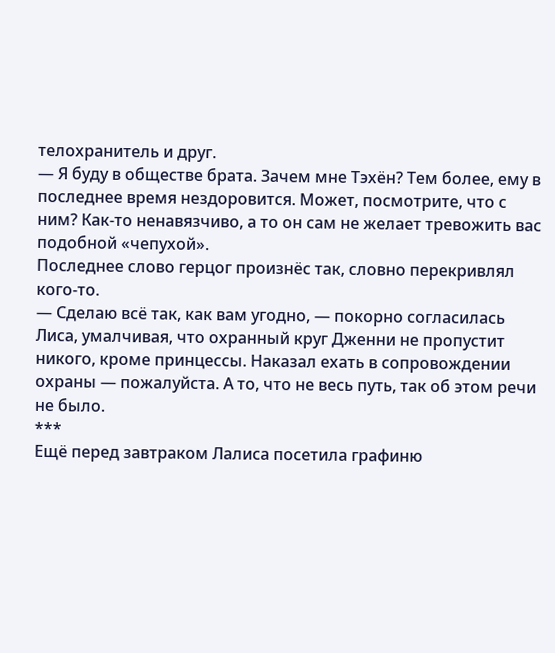телохранитель и друг.
— Я буду в обществе брата. Зачем мне Тэхён? Тем более, ему в последнее время нездоровится. Может, посмотрите, что с ним? Как-то ненавязчиво, а то он сам не желает тревожить вас подобной «чепухой».
Последнее слово герцог произнёс так, словно перекривлял кого-то.
— Сделаю всё так, как вам угодно, — покорно согласилась Лиса, умалчивая, что охранный круг Дженни не пропустит никого, кроме принцессы. Наказал ехать в сопровождении охраны — пожалуйста. А то, что не весь путь, так об этом речи не было.
***
Ещё перед завтраком Лалиса посетила графиню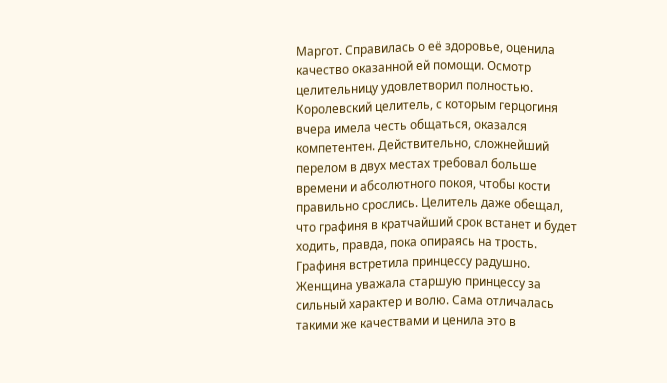Маргот. Справилась о её здоровье, оценила качество оказанной ей помощи. Осмотр целительницу удовлетворил полностью.
Королевский целитель, с которым герцогиня вчера имела честь общаться, оказался компетентен. Действительно, сложнейший перелом в двух местах требовал больше времени и абсолютного покоя, чтобы кости правильно срослись. Целитель даже обещал, что графиня в кратчайший срок встанет и будет ходить, правда, пока опираясь на трость.
Графиня встретила принцессу радушно. Женщина уважала старшую принцессу за сильный характер и волю. Сама отличалась такими же качествами и ценила это в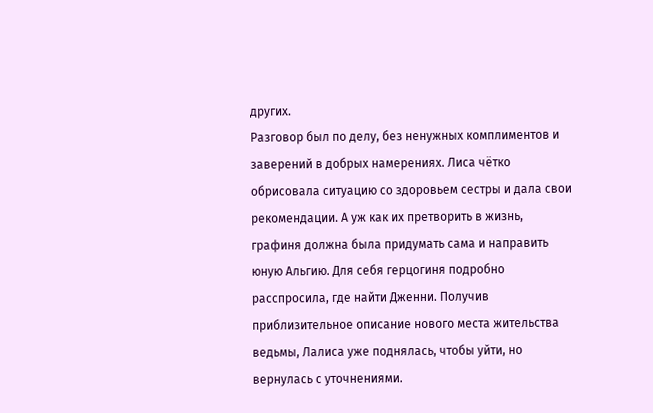других.
Разговор был по делу, без ненужных комплиментов и заверений в добрых намерениях. Лиса чётко обрисовала ситуацию со здоровьем сестры и дала свои рекомендации. А уж как их претворить в жизнь, графиня должна была придумать сама и направить юную Альгию. Для себя герцогиня подробно расспросила, где найти Дженни. Получив приблизительное описание нового места жительства ведьмы, Лалиса уже поднялась, чтобы уйти, но вернулась с уточнениями.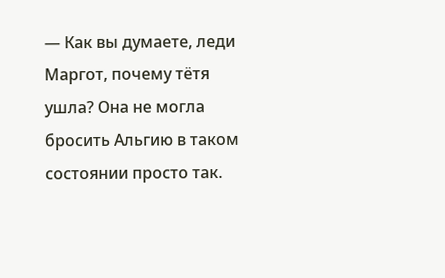— Как вы думаете, леди Маргот, почему тётя ушла? Она не могла бросить Альгию в таком состоянии просто так.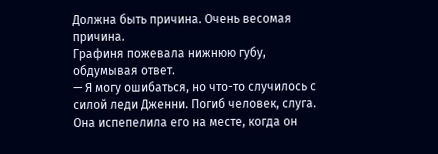Должна быть причина. Очень весомая причина.
Графиня пожевала нижнюю губу, обдумывая ответ.
— Я могу ошибаться, но что-то случилось с силой леди Дженни. Погиб человек, слуга. Она испепелила его на месте, когда он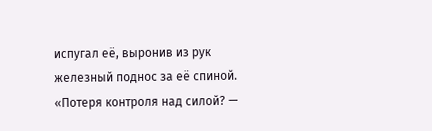испугал её, выронив из рук железный поднос за её спиной.
«Потеря контроля над силой? —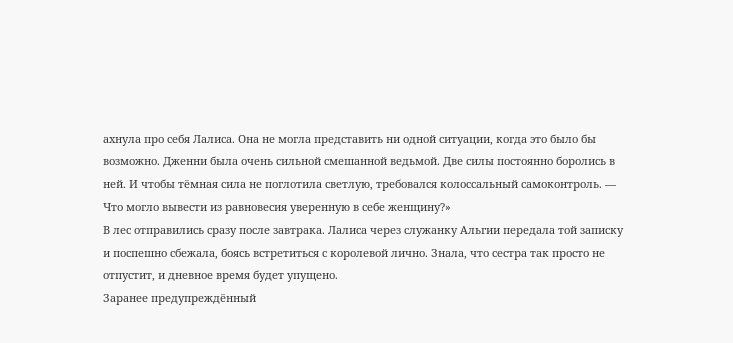ахнула про себя Лалиса. Она не могла представить ни одной ситуации, когда это было бы возможно. Дженни была очень сильной смешанной ведьмой. Две силы постоянно боролись в ней. И чтобы тёмная сила не поглотила светлую, требовался колоссальный самоконтроль. — Что могло вывести из равновесия уверенную в себе женщину?»
В лес отправились сразу после завтрака. Лалиса через служанку Альгии передала той записку и поспешно сбежала, боясь встретиться с королевой лично. Знала, что сестра так просто не отпустит, и дневное время будет упущено.
Заранее предупреждённый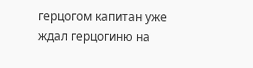герцогом капитан уже ждал герцогиню на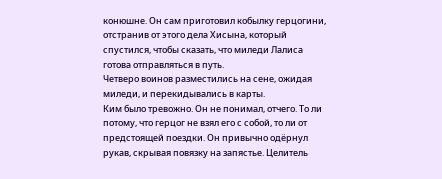конюшне. Он сам приготовил кобылку герцогини, отстранив от этого дела Хисына, который спустился, чтобы сказать, что миледи Лалиса готова отправляться в путь.
Четверо воинов разместились на сене, ожидая миледи, и перекидывались в карты.
Ким было тревожно. Он не понимал, отчего. То ли потому, что герцог не взял его с собой, то ли от предстоящей поездки. Он привычно одёрнул рукав, скрывая повязку на запястье. Целитель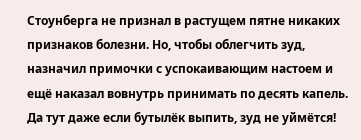Стоунберга не признал в растущем пятне никаких признаков болезни. Но, чтобы облегчить зуд, назначил примочки с успокаивающим настоем и ещё наказал вовнутрь принимать по десять капель. Да тут даже если бутылёк выпить, зуд не уймётся!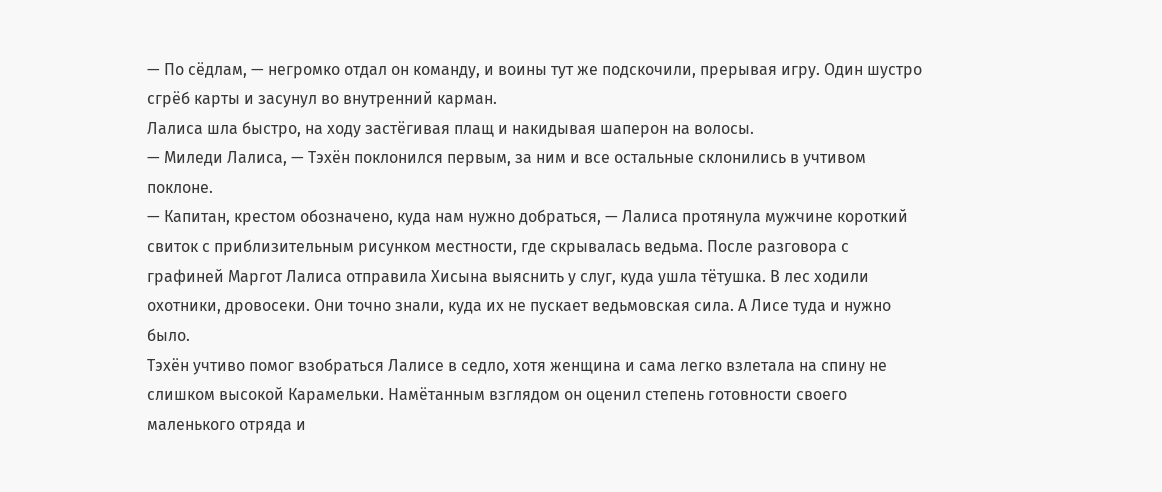— По сёдлам, — негромко отдал он команду, и воины тут же подскочили, прерывая игру. Один шустро сгрёб карты и засунул во внутренний карман.
Лалиса шла быстро, на ходу застёгивая плащ и накидывая шаперон на волосы.
— Миледи Лалиса, — Тэхён поклонился первым, за ним и все остальные склонились в учтивом поклоне.
— Капитан, крестом обозначено, куда нам нужно добраться, — Лалиса протянула мужчине короткий свиток с приблизительным рисунком местности, где скрывалась ведьма. После разговора с графиней Маргот Лалиса отправила Хисына выяснить у слуг, куда ушла тётушка. В лес ходили охотники, дровосеки. Они точно знали, куда их не пускает ведьмовская сила. А Лисе туда и нужно было.
Тэхён учтиво помог взобраться Лалисе в седло, хотя женщина и сама легко взлетала на спину не слишком высокой Карамельки. Намётанным взглядом он оценил степень готовности своего маленького отряда и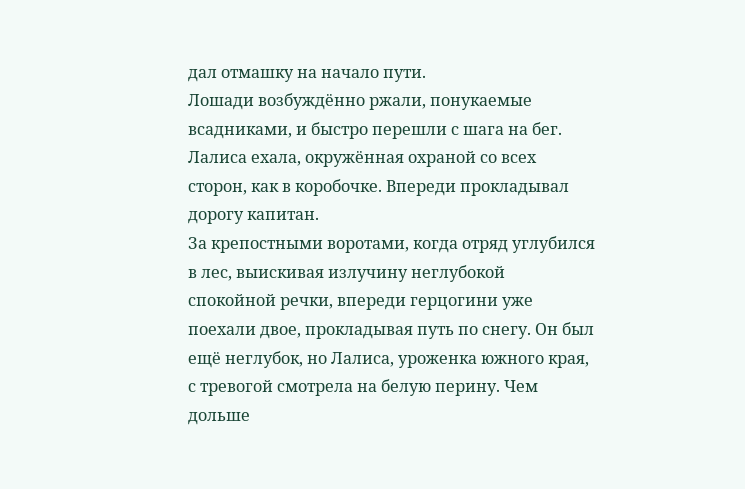дал отмашку на начало пути.
Лошади возбуждённо ржали, понукаемые всадниками, и быстро перешли с шага на бег. Лалиса ехала, окружённая охраной со всех сторон, как в коробочке. Впереди прокладывал дорогу капитан.
За крепостными воротами, когда отряд углубился в лес, выискивая излучину неглубокой спокойной речки, впереди герцогини уже поехали двое, прокладывая путь по снегу. Он был ещё неглубок, но Лалиса, уроженка южного края, с тревогой смотрела на белую перину. Чем дольше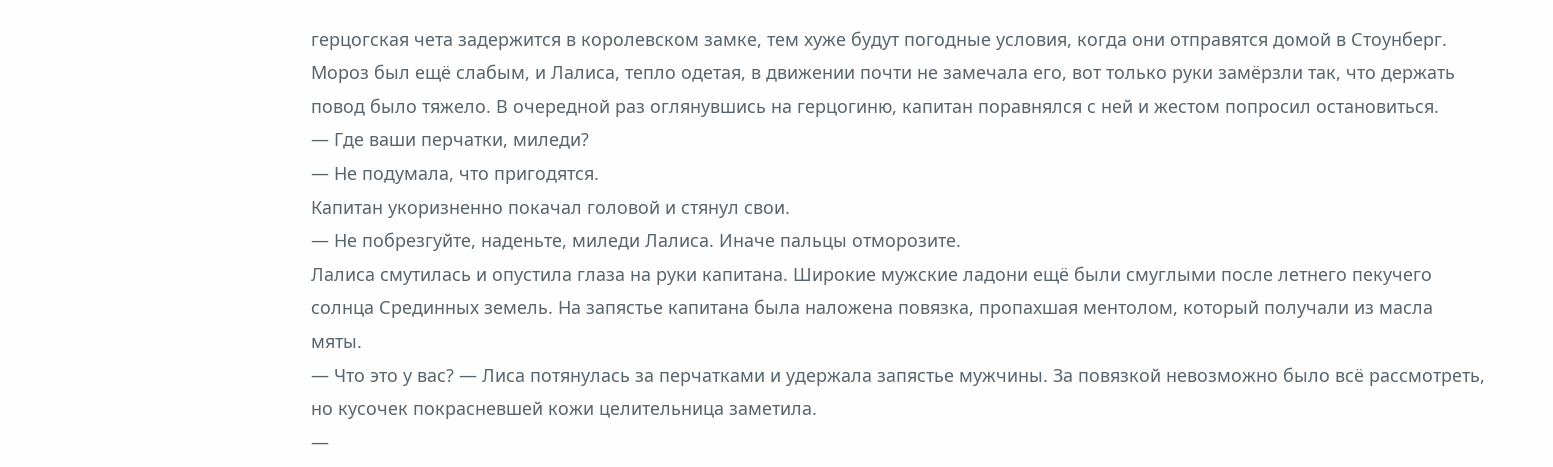герцогская чета задержится в королевском замке, тем хуже будут погодные условия, когда они отправятся домой в Стоунберг.
Мороз был ещё слабым, и Лалиса, тепло одетая, в движении почти не замечала его, вот только руки замёрзли так, что держать повод было тяжело. В очередной раз оглянувшись на герцогиню, капитан поравнялся с ней и жестом попросил остановиться.
— Где ваши перчатки, миледи?
— Не подумала, что пригодятся.
Капитан укоризненно покачал головой и стянул свои.
— Не побрезгуйте, наденьте, миледи Лалиса. Иначе пальцы отморозите.
Лалиса смутилась и опустила глаза на руки капитана. Широкие мужские ладони ещё были смуглыми после летнего пекучего солнца Срединных земель. На запястье капитана была наложена повязка, пропахшая ментолом, который получали из масла мяты.
— Что это у вас? — Лиса потянулась за перчатками и удержала запястье мужчины. За повязкой невозможно было всё рассмотреть, но кусочек покрасневшей кожи целительница заметила.
—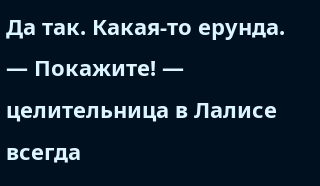Да так. Какая-то ерунда.
— Покажите! — целительница в Лалисе всегда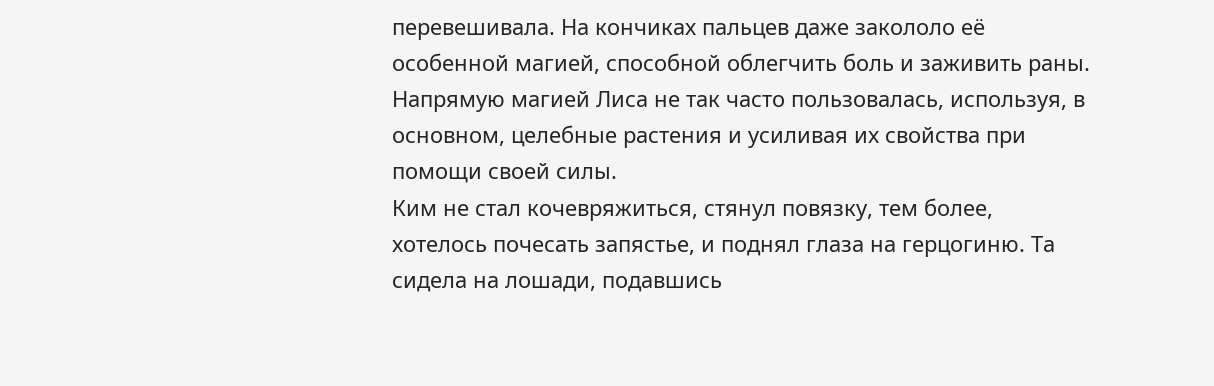перевешивала. На кончиках пальцев даже закололо её особенной магией, способной облегчить боль и заживить раны. Напрямую магией Лиса не так часто пользовалась, используя, в основном, целебные растения и усиливая их свойства при помощи своей силы.
Ким не стал кочевряжиться, стянул повязку, тем более, хотелось почесать запястье, и поднял глаза на герцогиню. Та сидела на лошади, подавшись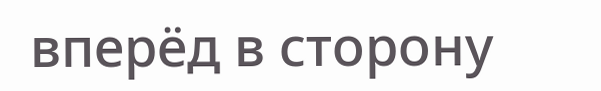вперёд в сторону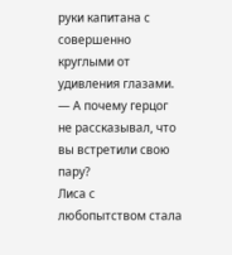руки капитана с совершенно круглыми от удивления глазами.
— А почему герцог не рассказывал, что вы встретили свою пару?
Лиса с любопытством стала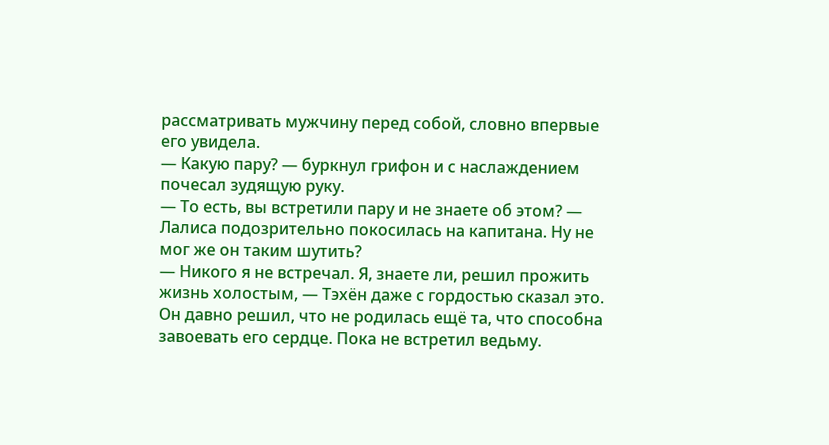рассматривать мужчину перед собой, словно впервые его увидела.
— Какую пару? — буркнул грифон и с наслаждением почесал зудящую руку.
— То есть, вы встретили пару и не знаете об этом? — Лалиса подозрительно покосилась на капитана. Ну не мог же он таким шутить?
— Никого я не встречал. Я, знаете ли, решил прожить жизнь холостым, — Тэхён даже с гордостью сказал это. Он давно решил, что не родилась ещё та, что способна завоевать его сердце. Пока не встретил ведьму.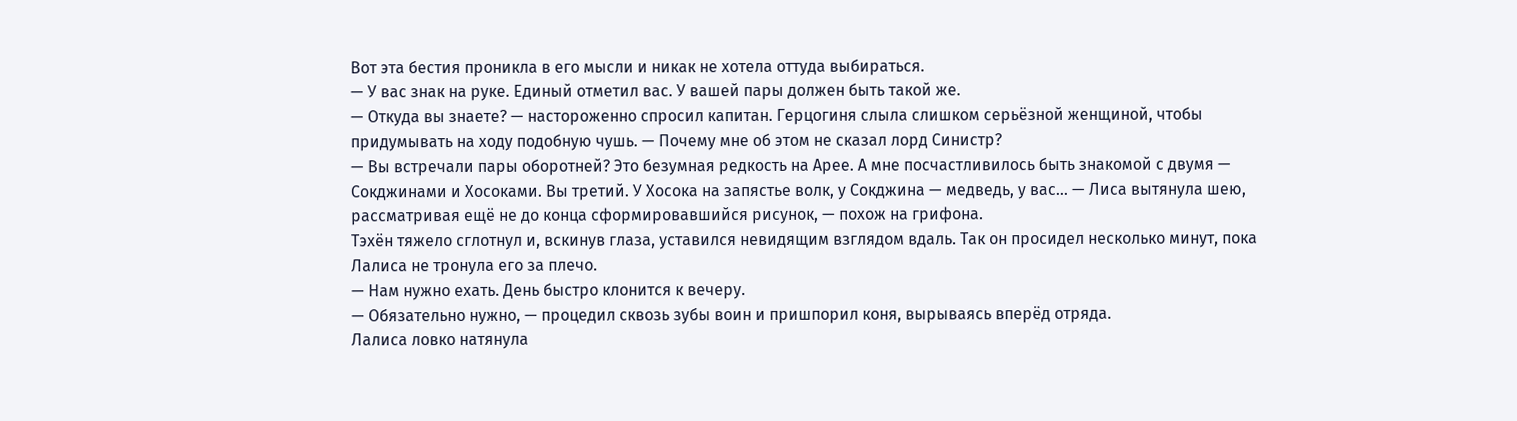Вот эта бестия проникла в его мысли и никак не хотела оттуда выбираться.
— У вас знак на руке. Единый отметил вас. У вашей пары должен быть такой же.
— Откуда вы знаете? — настороженно спросил капитан. Герцогиня слыла слишком серьёзной женщиной, чтобы придумывать на ходу подобную чушь. — Почему мне об этом не сказал лорд Синистр?
— Вы встречали пары оборотней? Это безумная редкость на Арее. А мне посчастливилось быть знакомой с двумя — Сокджинами и Хосоками. Вы третий. У Хосока на запястье волк, у Сокджина — медведь, у вас... — Лиса вытянула шею, рассматривая ещё не до конца сформировавшийся рисунок, — похож на грифона.
Тэхён тяжело сглотнул и, вскинув глаза, уставился невидящим взглядом вдаль. Так он просидел несколько минут, пока Лалиса не тронула его за плечо.
— Нам нужно ехать. День быстро клонится к вечеру.
— Обязательно нужно, — процедил сквозь зубы воин и пришпорил коня, вырываясь вперёд отряда.
Лалиса ловко натянула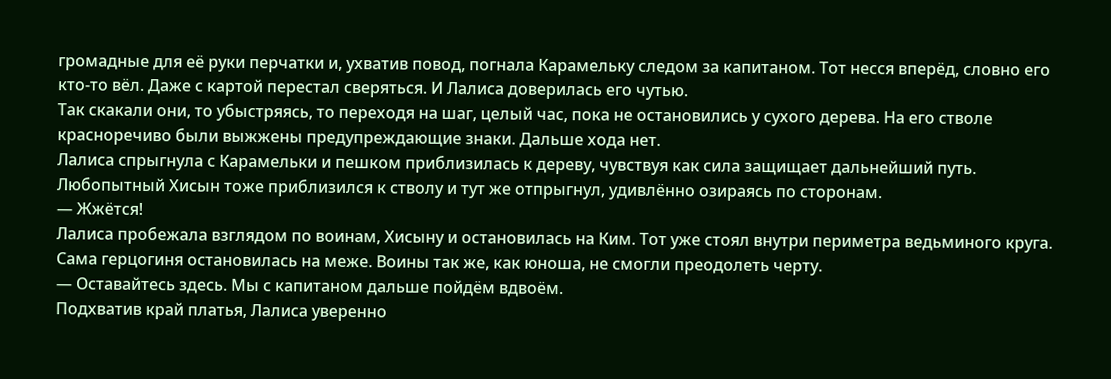громадные для её руки перчатки и, ухватив повод, погнала Карамельку следом за капитаном. Тот несся вперёд, словно его кто-то вёл. Даже с картой перестал сверяться. И Лалиса доверилась его чутью.
Так скакали они, то убыстряясь, то переходя на шаг, целый час, пока не остановились у сухого дерева. На его стволе красноречиво были выжжены предупреждающие знаки. Дальше хода нет.
Лалиса спрыгнула с Карамельки и пешком приблизилась к дереву, чувствуя как сила защищает дальнейший путь. Любопытный Хисын тоже приблизился к стволу и тут же отпрыгнул, удивлённо озираясь по сторонам.
— Жжётся!
Лалиса пробежала взглядом по воинам, Хисыну и остановилась на Ким. Тот уже стоял внутри периметра ведьминого круга. Сама герцогиня остановилась на меже. Воины так же, как юноша, не смогли преодолеть черту.
— Оставайтесь здесь. Мы с капитаном дальше пойдём вдвоём.
Подхватив край платья, Лалиса уверенно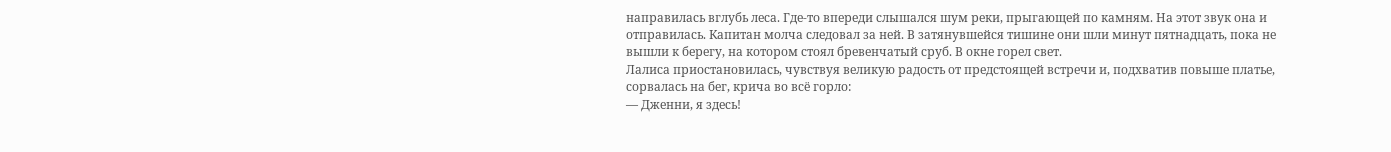направилась вглубь леса. Где-то впереди слышался шум реки, прыгающей по камням. На этот звук она и отправилась. Капитан молча следовал за ней. В затянувшейся тишине они шли минут пятнадцать, пока не вышли к берегу, на котором стоял бревенчатый сруб. В окне горел свет.
Лалиса приостановилась, чувствуя великую радость от предстоящей встречи и, подхватив повыше платье, сорвалась на бег, крича во всё горло:
— Дженни, я здесь!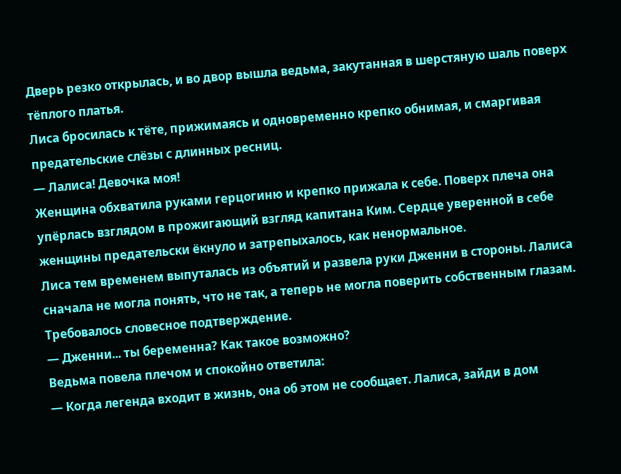Дверь резко открылась, и во двор вышла ведьма, закутанная в шерстяную шаль поверх тёплого платья.
Лиса бросилась к тёте, прижимаясь и одновременно крепко обнимая, и смаргивая предательские слёзы с длинных ресниц.
— Лалиса! Девочка моя!
Женщина обхватила руками герцогиню и крепко прижала к себе. Поверх плеча она упёрлась взглядом в прожигающий взгляд капитана Ким. Сердце уверенной в себе женщины предательски ёкнуло и затрепыхалось, как ненормальное.
Лиса тем временем выпуталась из объятий и развела руки Дженни в стороны. Лалиса сначала не могла понять, что не так, а теперь не могла поверить собственным глазам. Требовалось словесное подтверждение.
— Дженни... ты беременна? Как такое возможно?
Ведьма повела плечом и спокойно ответила:
— Когда легенда входит в жизнь, она об этом не сообщает. Лалиса, зайди в дом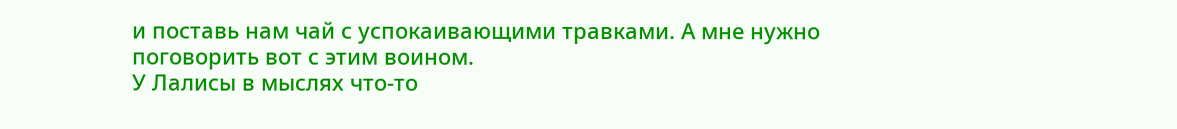и поставь нам чай с успокаивающими травками. А мне нужно поговорить вот с этим воином.
У Лалисы в мыслях что-то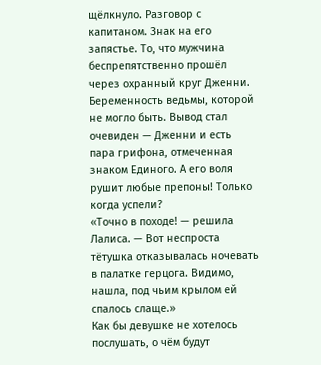щёлкнуло. Разговор с капитаном. Знак на его запястье. То, что мужчина беспрепятственно прошёл через охранный круг Дженни. Беременность ведьмы, которой не могло быть. Вывод стал очевиден — Дженни и есть пара грифона, отмеченная знаком Единого. А его воля рушит любые препоны! Только когда успели?
«Точно в походе! — решила Лалиса. — Вот неспроста тётушка отказывалась ночевать в палатке герцога. Видимо, нашла, под чьим крылом ей спалось слаще.»
Как бы девушке не хотелось послушать, о чём будут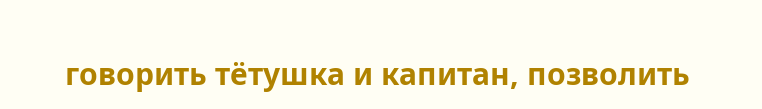говорить тётушка и капитан, позволить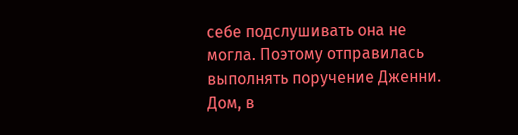себе подслушивать она не могла. Поэтому отправилась выполнять поручение Дженни.
Дом, в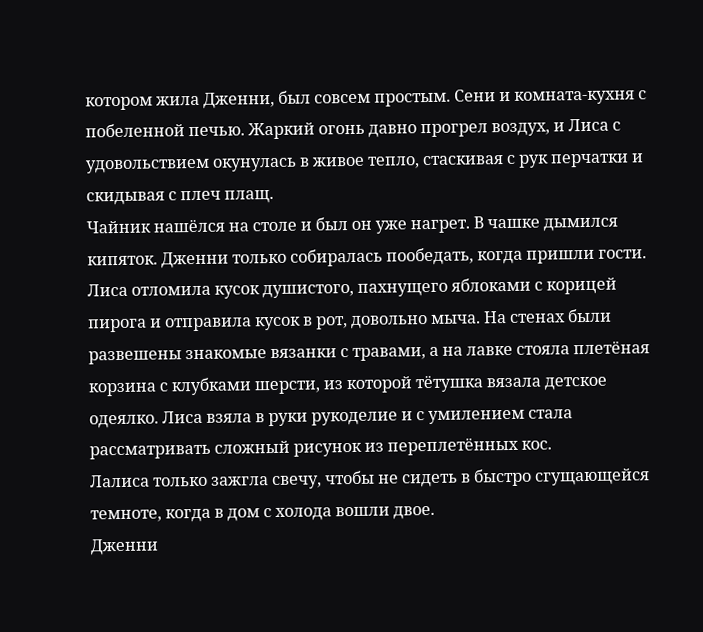котором жила Дженни, был совсем простым. Сени и комната-кухня с побеленной печью. Жаркий огонь давно прогрел воздух, и Лиса с удовольствием окунулась в живое тепло, стаскивая с рук перчатки и скидывая с плеч плащ.
Чайник нашёлся на столе и был он уже нагрет. В чашке дымился кипяток. Дженни только собиралась пообедать, когда пришли гости. Лиса отломила кусок душистого, пахнущего яблоками с корицей пирога и отправила кусок в рот, довольно мыча. На стенах были развешены знакомые вязанки с травами, а на лавке стояла плетёная корзина с клубками шерсти, из которой тётушка вязала детское одеялко. Лиса взяла в руки рукоделие и с умилением стала рассматривать сложный рисунок из переплетённых кос.
Лалиса только зажгла свечу, чтобы не сидеть в быстро сгущающейся темноте, когда в дом с холода вошли двое.
Дженни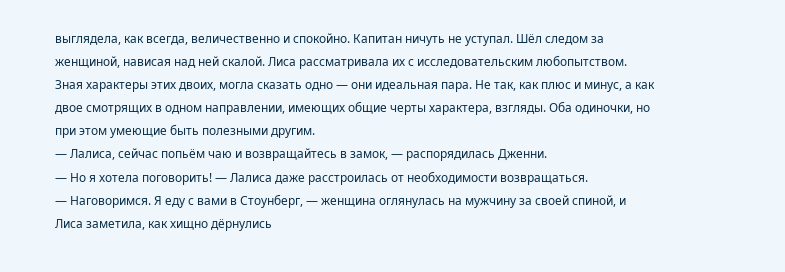выглядела, как всегда, величественно и спокойно. Капитан ничуть не уступал. Шёл следом за женщиной, нависая над ней скалой. Лиса рассматривала их с исследовательским любопытством. Зная характеры этих двоих, могла сказать одно — они идеальная пара. Не так, как плюс и минус, а как двое смотрящих в одном направлении, имеющих общие черты характера, взгляды. Оба одиночки, но при этом умеющие быть полезными другим.
— Лалиса, сейчас попьём чаю и возвращайтесь в замок, — распорядилась Дженни.
— Но я хотела поговорить! — Лалиса даже расстроилась от необходимости возвращаться.
— Наговоримся. Я еду с вами в Стоунберг, — женщина оглянулась на мужчину за своей спиной, и Лиса заметила, как хищно дёрнулись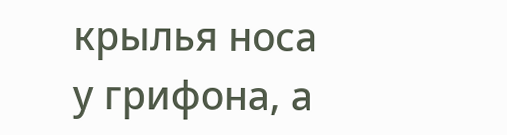крылья носа у грифона, а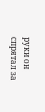руки он спрятал за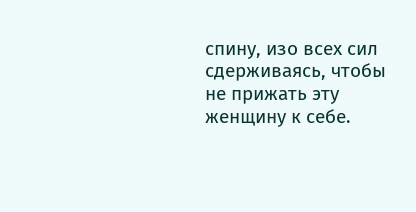спину, изо всех сил сдерживаясь, чтобы не прижать эту женщину к себе.